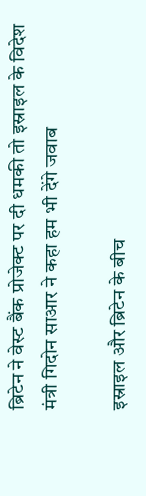ब्रिटेन ने वेस्ट बैंक प्रोजेक्ट पर दी धमकी तो इस्राइल के विदेश मंत्री गिदोन साआर ने कहा हम भी देंगे जवाब

इस्राइल और ब्रिटेन के बीच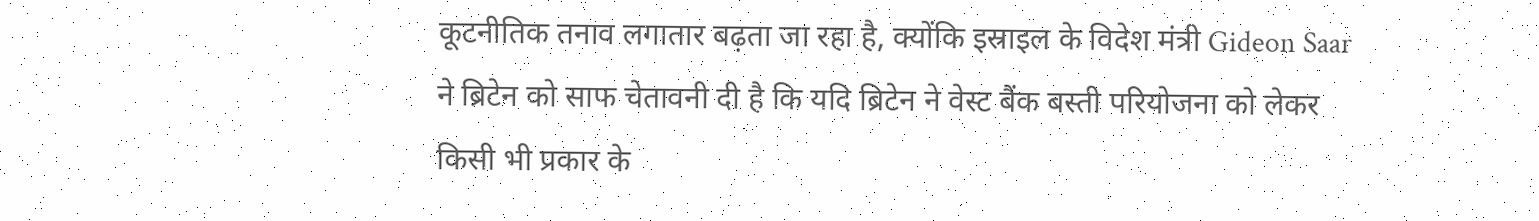कूटनीतिक तनाव लगातार बढ़ता जा रहा है, क्योंकि इस्राइल के विदेश मंत्री Gideon Saar ने ब्रिटेन को साफ चेतावनी दी है कि यदि ब्रिटेन ने वेस्ट बैंक बस्ती परियोजना को लेकर किसी भी प्रकार के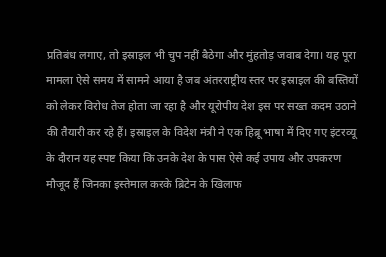प्रतिबंध लगाए, तो इस्राइल भी चुप नहीं बैठेगा और मुंहतोड़ जवाब देगा। यह पूरा मामला ऐसे समय में सामने आया है जब अंतरराष्ट्रीय स्तर पर इस्राइल की बस्तियों को लेकर विरोध तेज होता जा रहा है और यूरोपीय देश इस पर सख्त कदम उठाने की तैयारी कर रहे हैं। इस्राइल के विदेश मंत्री ने एक हिब्रू भाषा में दिए गए इंटरव्यू के दौरान यह स्पष्ट किया कि उनके देश के पास ऐसे कई उपाय और उपकरण मौजूद हैं जिनका इस्तेमाल करके ब्रिटेन के खिलाफ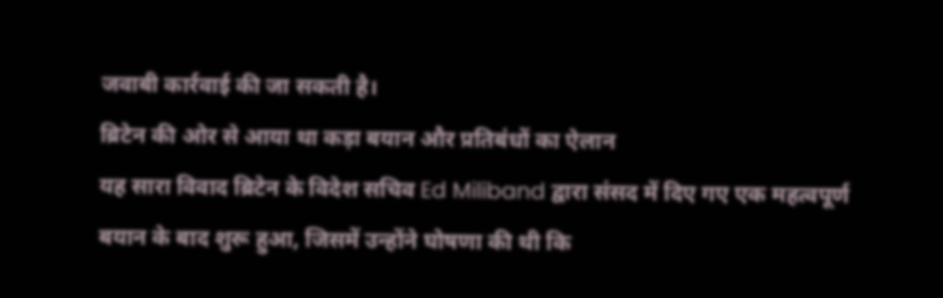जवाबी कार्रवाई की जा सकती है।
ब्रिटेन की ओर से आया था कड़ा बयान और प्रतिबंधों का ऐलान
यह सारा विवाद ब्रिटेन के विदेश सचिव Ed Miliband द्वारा संसद में दिए गए एक महत्वपूर्ण बयान के बाद शुरू हुआ, जिसमें उन्होंने घोषणा की थी कि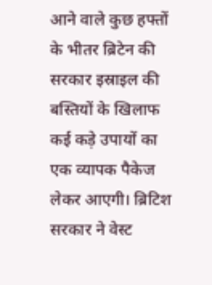आने वाले कुछ हफ्तों के भीतर ब्रिटेन की सरकार इस्राइल की बस्तियों के खिलाफ कई कड़े उपायों का एक व्यापक पैकेज लेकर आएगी। ब्रिटिश सरकार ने वेस्ट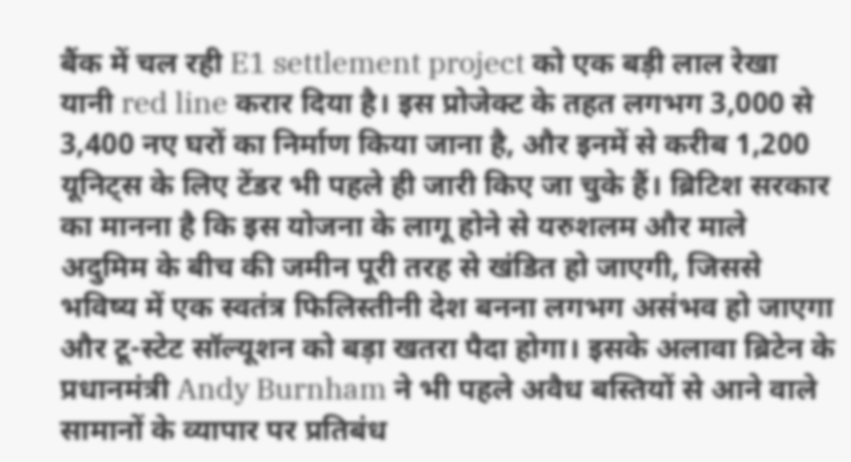बैंक में चल रही E1 settlement project को एक बड़ी लाल रेखा यानी red line करार दिया है। इस प्रोजेक्ट के तहत लगभग 3,000 से 3,400 नए घरों का निर्माण किया जाना है, और इनमें से करीब 1,200 यूनिट्स के लिए टेंडर भी पहले ही जारी किए जा चुके हैं। ब्रिटिश सरकार का मानना है कि इस योजना के लागू होने से यरुशलम और माले अदुमिम के बीच की जमीन पूरी तरह से खंडित हो जाएगी, जिससे भविष्य में एक स्वतंत्र फिलिस्तीनी देश बनना लगभग असंभव हो जाएगा और टू-स्टेट सॉल्यूशन को बड़ा खतरा पैदा होगा। इसके अलावा ब्रिटेन के प्रधानमंत्री Andy Burnham ने भी पहले अवैध बस्तियों से आने वाले सामानों के व्यापार पर प्रतिबंध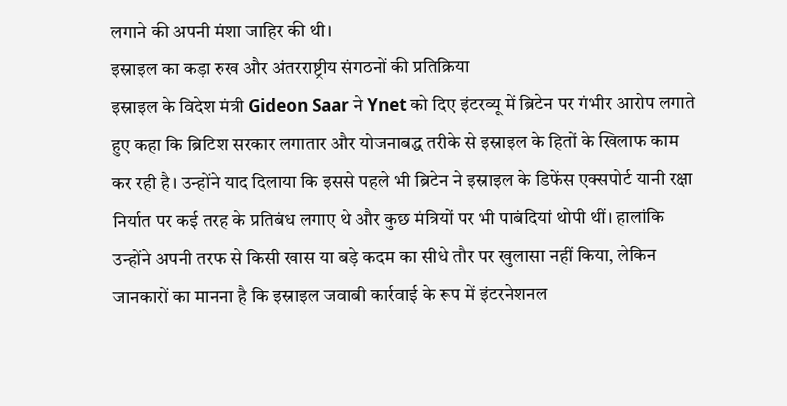लगाने की अपनी मंशा जाहिर की थी।
इस्राइल का कड़ा रुख और अंतरराष्ट्रीय संगठनों की प्रतिक्रिया
इस्राइल के विदेश मंत्री Gideon Saar ने Ynet को दिए इंटरव्यू में ब्रिटेन पर गंभीर आरोप लगाते हुए कहा कि ब्रिटिश सरकार लगातार और योजनाबद्ध तरीके से इस्राइल के हितों के खिलाफ काम कर रही है। उन्होंने याद दिलाया कि इससे पहले भी ब्रिटेन ने इस्राइल के डिफेंस एक्सपोर्ट यानी रक्षा निर्यात पर कई तरह के प्रतिबंध लगाए थे और कुछ मंत्रियों पर भी पाबंदियां थोपी थीं। हालांकि उन्होंने अपनी तरफ से किसी खास या बड़े कदम का सीधे तौर पर खुलासा नहीं किया, लेकिन जानकारों का मानना है कि इस्राइल जवाबी कार्रवाई के रूप में इंटरनेशनल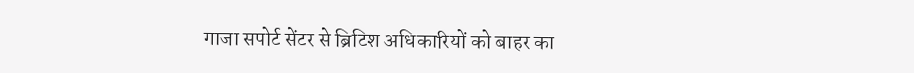गाजा सपोर्ट सेंटर से ब्रिटिश अधिकारियों को बाहर का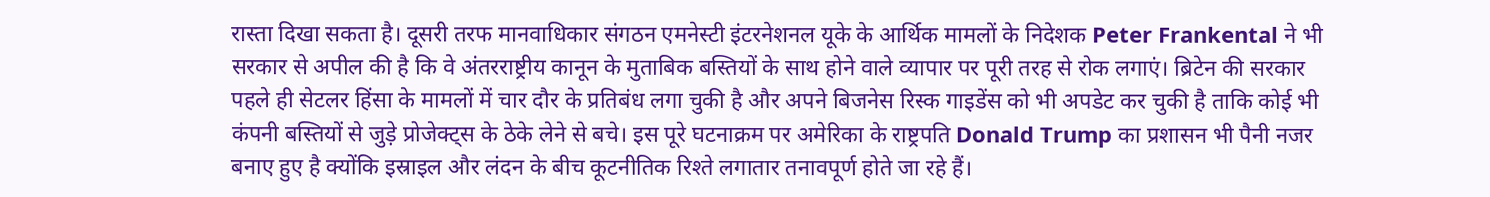रास्ता दिखा सकता है। दूसरी तरफ मानवाधिकार संगठन एमनेस्टी इंटरनेशनल यूके के आर्थिक मामलों के निदेशक Peter Frankental ने भी सरकार से अपील की है कि वे अंतरराष्ट्रीय कानून के मुताबिक बस्तियों के साथ होने वाले व्यापार पर पूरी तरह से रोक लगाएं। ब्रिटेन की सरकार पहले ही सेटलर हिंसा के मामलों में चार दौर के प्रतिबंध लगा चुकी है और अपने बिजनेस रिस्क गाइडेंस को भी अपडेट कर चुकी है ताकि कोई भी कंपनी बस्तियों से जुड़े प्रोजेक्ट्स के ठेके लेने से बचे। इस पूरे घटनाक्रम पर अमेरिका के राष्ट्रपति Donald Trump का प्रशासन भी पैनी नजर बनाए हुए है क्योंकि इस्राइल और लंदन के बीच कूटनीतिक रिश्ते लगातार तनावपूर्ण होते जा रहे हैं।